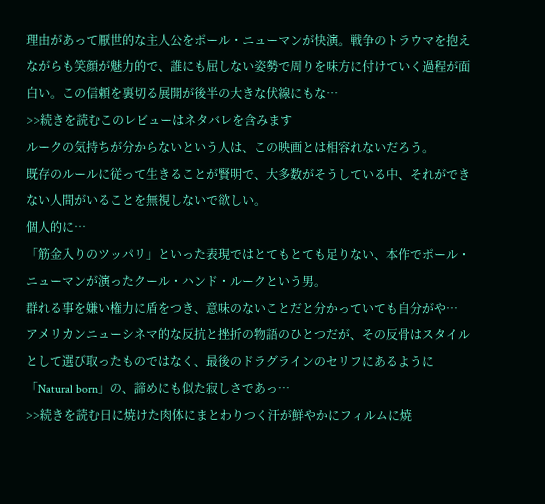理由があって厭世的な主人公をポール・ニューマンが快演。戦争のトラウマを抱えながらも笑顔が魅力的で、誰にも屈しない姿勢で周りを味方に付けていく過程が面白い。この信頼を裏切る展開が後半の大きな伏線にもな…
>>続きを読むこのレビューはネタバレを含みます
ルークの気持ちが分からないという人は、この映画とは相容れないだろう。
既存のルールに従って生きることが賢明で、大多数がそうしている中、それができない人間がいることを無視しないで欲しい。
個人的に…
「筋金入りのツッパリ」といった表現ではとてもとても足りない、本作でポール・ニューマンが演ったクール・ハンド・ルークという男。
群れる事を嫌い権力に盾をつき、意味のないことだと分かっていても自分がや…
アメリカンニューシネマ的な反抗と挫折の物語のひとつだが、その反骨はスタイルとして選び取ったものではなく、最後のドラグラインのセリフにあるように「Natural born」の、諦めにも似た寂しさであっ…
>>続きを読む日に焼けた肉体にまとわりつく汗が鮮やかにフィルムに焼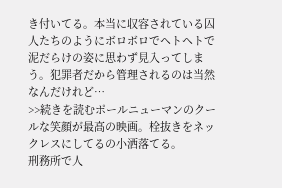き付いてる。本当に収容されている囚人たちのようにボロボロでヘトヘトで泥だらけの姿に思わず見入ってしまう。犯罪者だから管理されるのは当然なんだけれど…
>>続きを読むポールニューマンのクールな笑顔が最高の映画。栓抜きをネックレスにしてるの小洒落てる。
刑務所で人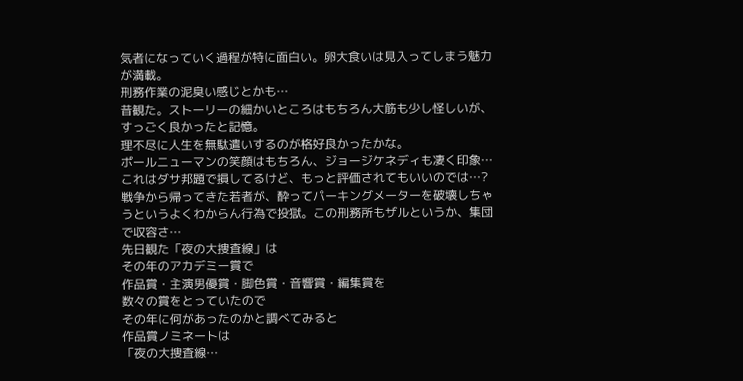気者になっていく過程が特に面白い。卵大食いは見入ってしまう魅力が満載。
刑務作業の泥臭い感じとかも…
昔観た。ストーリーの細かいところはもちろん大筋も少し怪しいが、すっごく良かったと記憶。
理不尽に人生を無駄遣いするのが格好良かったかな。
ポールニューマンの笑顔はもちろん、ジョージケネディも凄く印象…
これはダサ邦題で損してるけど、もっと評価されてもいいのでは…?
戦争から帰ってきた若者が、酔ってパーキングメーターを破壊しちゃうというよくわからん行為で投獄。この刑務所もザルというか、集団で収容さ…
先日観た「夜の大捜査線」は
その年のアカデミー賞で
作品賞・主演男優賞・脚色賞・音響賞・編集賞を
数々の賞をとっていたので
その年に何があったのかと調べてみると
作品賞ノミネートは
「夜の大捜査線…